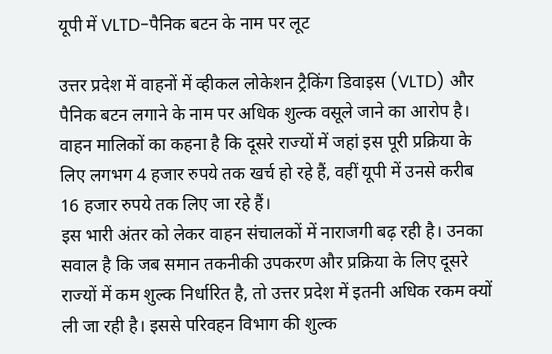यूपी में VLTD-पैनिक बटन के नाम पर लूट

उत्तर प्रदेश में वाहनों में व्हीकल लोकेशन ट्रैकिंग डिवाइस (VLTD) और पैनिक बटन लगाने के नाम पर अधिक शुल्क वसूले जाने का आरोप है। वाहन मालिकों का कहना है कि दूसरे राज्यों में जहां इस पूरी प्रक्रिया के लिए लगभग 4 हजार रुपये तक खर्च हो रहे हैं, वहीं यूपी में उनसे करीब 16 हजार रुपये तक लिए जा रहे हैं।
इस भारी अंतर को लेकर वाहन संचालकों में नाराजगी बढ़ रही है। उनका सवाल है कि जब समान तकनीकी उपकरण और प्रक्रिया के लिए दूसरे राज्यों में कम शुल्क निर्धारित है, तो उत्तर प्रदेश में इतनी अधिक रकम क्यों ली जा रही है। इससे परिवहन विभाग की शुल्क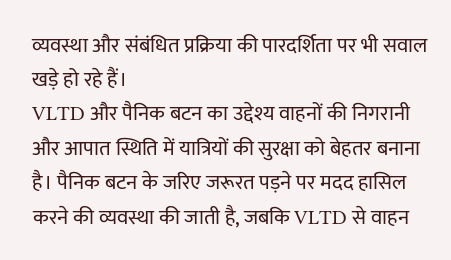व्यवस्था और संबंधित प्रक्रिया की पारदर्शिता पर भी सवाल खड़े हो रहे हैं।
VLTD और पैनिक बटन का उद्देश्य वाहनों की निगरानी और आपात स्थिति में यात्रियों की सुरक्षा को बेहतर बनाना है। पैनिक बटन के जरिए जरूरत पड़ने पर मदद हासिल करने की व्यवस्था की जाती है, जबकि VLTD से वाहन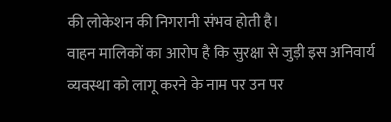की लोकेशन की निगरानी संभव होती है।
वाहन मालिकों का आरोप है कि सुरक्षा से जुड़ी इस अनिवार्य व्यवस्था को लागू करने के नाम पर उन पर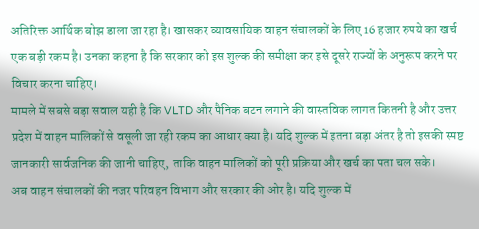अतिरिक्त आर्थिक बोझ डाला जा रहा है। खासकर व्यावसायिक वाहन संचालकों के लिए 16 हजार रुपये का खर्च एक बड़ी रकम है। उनका कहना है कि सरकार को इस शुल्क की समीक्षा कर इसे दूसरे राज्यों के अनुरूप करने पर विचार करना चाहिए।
मामले में सबसे बड़ा सवाल यही है कि VLTD और पैनिक बटन लगाने की वास्तविक लागत कितनी है और उत्तर प्रदेश में वाहन मालिकों से वसूली जा रही रकम का आधार क्या है। यदि शुल्क में इतना बड़ा अंतर है तो इसकी स्पष्ट जानकारी सार्वजनिक की जानी चाहिए, ताकि वाहन मालिकों को पूरी प्रक्रिया और खर्च का पता चल सके।
अब वाहन संचालकों की नजर परिवहन विभाग और सरकार की ओर है। यदि शुल्क में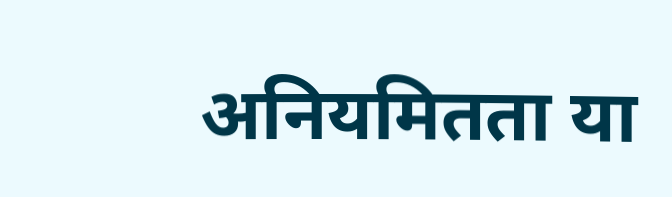अनियमितता या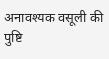अनावश्यक वसूली की पुष्टि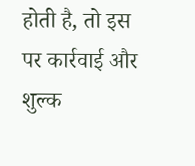होती है, तो इस पर कार्रवाई और शुल्क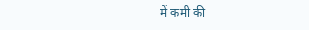में कमी की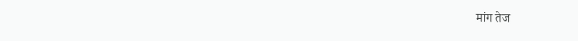मांग तेज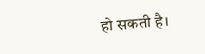हो सकती है।